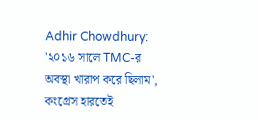Adhir Chowdhury: '২০১৬ সালে TMC-র অবস্থা খারাপ করে ছিলাম', কংগ্রেস হারতেই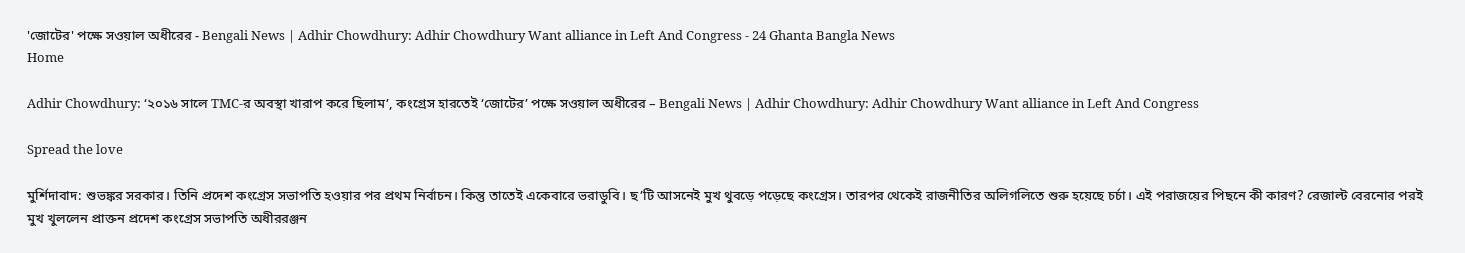'জোটের' পক্ষে সওয়াল অধীরের - Bengali News | Adhir Chowdhury: Adhir Chowdhury Want alliance in Left And Congress - 24 Ghanta Bangla News
Home

Adhir Chowdhury: ‘২০১৬ সালে TMC-র অবস্থা খারাপ করে ছিলাম’, কংগ্রেস হারতেই ‘জোটের’ পক্ষে সওয়াল অধীরের – Bengali News | Adhir Chowdhury: Adhir Chowdhury Want alliance in Left And Congress

Spread the love

মুর্শিদাবাদ: শুভঙ্কর সরকার। তিনি প্রদেশ কংগ্রেস সভাপতি হওয়ার পর প্রথম নির্বাচন। কিন্তু তাতেই একেবারে ভরাডুবি। ছ’টি আসনেই মুখ থুবড়ে পড়েছে কংগ্রেস। তারপর থেকেই রাজনীতির অলিগলিতে শুরু হয়েছে চর্চা। এই পরাজয়ের পিছনে কী কারণ? রেজাল্ট বেরনোর পরই মুখ খুললেন প্রাক্তন প্রদেশ কংগ্রেস সভাপতি অধীররঞ্জন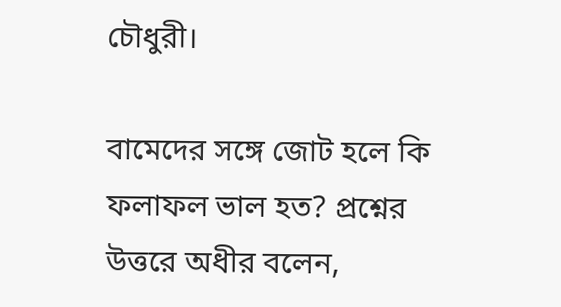চৌধুরী।

বামেদের সঙ্গে জোট হলে কি ফলাফল ভাল হত? প্রশ্নের উত্তরে অধীর বলেন,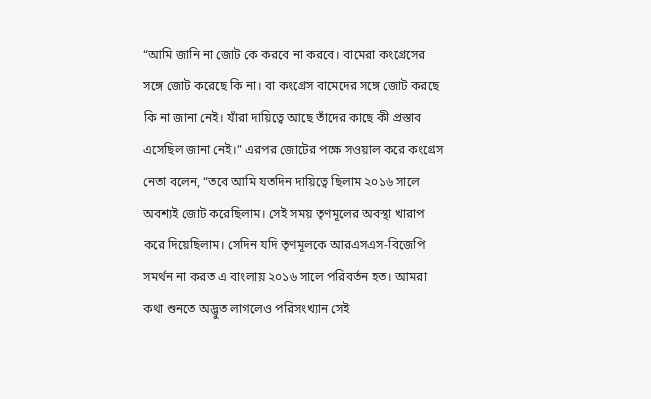“আমি জানি না জোট কে করবে না করবে। বামেরা কংগ্রেসের সঙ্গে জোট করেছে কি না। বা কংগ্রেস বামেদের সঙ্গে জোট করছে কি না জানা নেই। যাঁরা দায়িত্বে আছে তাঁদের কাছে কী প্রস্তাব এসেছিল জানা নেই।” এরপর জোটের পক্ষে সওয়াল করে কংগ্রেস নেতা বলেন, “তবে আমি যতদিন দায়িত্বে ছিলাম ২০১৬ সালে অবশ্যই জোট করেছিলাম। সেই সময় তৃণমূলের অবস্থা খারাপ করে দিয়েছিলাম। সেদিন যদি তৃণমূলকে আরএসএস-বিজেপি সমর্থন না করত এ বাংলায় ২০১৬ সালে পরিবর্তন হত। আমরা কথা শুনতে অদ্ভুত লাগলেও পরিসংখ্যান সেই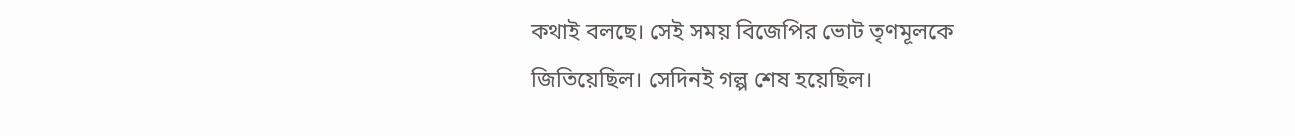কথাই বলছে। সেই সময় বিজেপির ভোট তৃণমূলকে জিতিয়েছিল। সেদিনই গল্প শেষ হয়েছিল।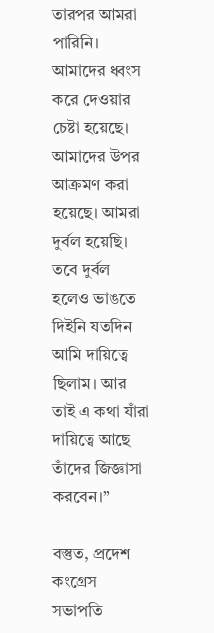তারপর আমরা পারিনি। আমাদের ধ্বংস করে দেওয়ার চেষ্টা হয়েছে। আমাদের উপর আক্রমণ করা হয়েছে। আমরা দুর্বল হয়েছি। তবে দুর্বল হলেও ভাঙতে দিইনি যতদিন আমি দায়িত্বে ছিলাম। আর তাই এ কথা যাঁরা দায়িত্বে আছে তাঁদের জিজ্ঞাসা করবেন।”

বস্তুত, প্রদেশ কংগ্রেস সভাপতি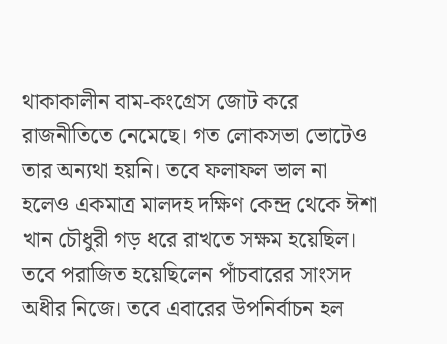থাকাকালীন বাম-কংগ্রেস জোট করে রাজনীতিতে নেমেছে। গত লোকসভা ভোটেও তার অন্যথা হয়নি। তবে ফলাফল ভাল না হলেও একমাত্র মালদহ দক্ষিণ কেন্দ্র থেকে ঈশা খান চৌধুরী গড় ধরে রাখতে সক্ষম হয়েছিল। তবে পরাজিত হয়েছিলেন পাঁচবারের সাংসদ অধীর নিজে। তবে এবারের উপনির্বাচন হল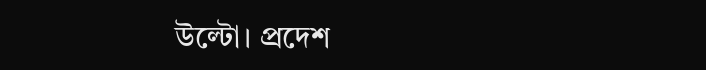উল্টো। প্রদেশ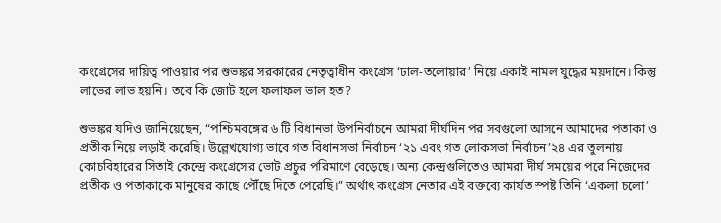কংগ্রেসের দায়িত্ব পাওয়ার পর শুভঙ্কর সরকারের নেতৃত্বাধীন কংগ্রেস ‘ঢাল-তলোয়ার’ নিয়ে একাই নামল যুদ্ধের ময়দানে। কিন্তু লাভের লাভ হয়নি। তবে কি জোট হলে ফলাফল ভাল হত?

শুভঙ্কর যদিও জানিয়েছেন, “পশ্চিমবঙ্গের ৬ টি বিধানভা উপনির্বাচনে আমরা দীর্ঘদিন পর সবগুলো আসনে আমাদের পতাকা ও প্রতীক নিয়ে লড়াই করেছি। উল্লেখযোগ্য ভাবে গত বিধানসভা নির্বাচন ‘২১ এবং গত লোকসভা নির্বাচন’২৪ এর তুলনায় কোচবিহারের সিতাই কেন্দ্রে কংগ্রেসের ভোট প্রচুর পরিমাণে বেড়েছে। অন্য কেন্দ্রগুলিতেও আমরা দীর্ঘ সময়ের পরে নিজেদের প্রতীক ও পতাকাকে মানুষের কাছে পৌঁছে দিতে পেরেছি।” অর্থাৎ কংগ্রেস নেতার এই বক্তব্যে কার্যত স্পষ্ট তিনি ‘একলা চলো’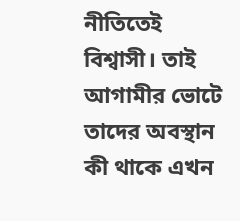নীতিতেই বিশ্বাসী। তাই আগামীর ভোটে তাদের অবস্থান কী থাকে এখন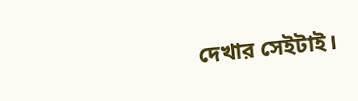দেখার সেইটাই।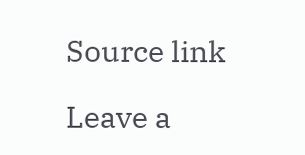Source link

Leave a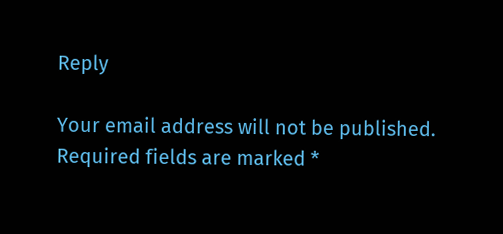Reply

Your email address will not be published. Required fields are marked *